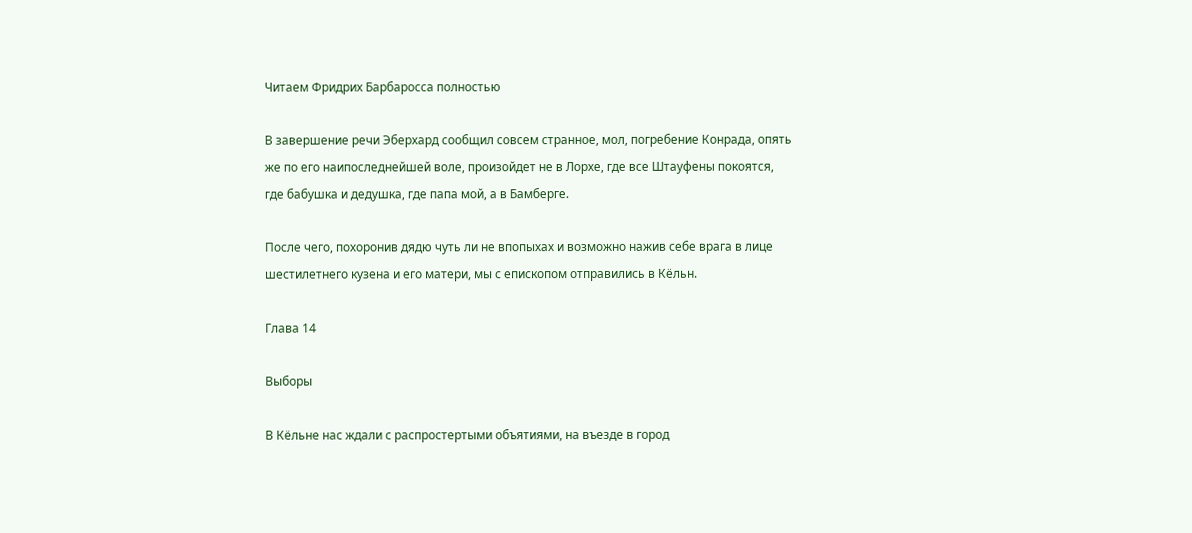Читаем Фридрих Барбаросса полностью

В завершение речи Эберхард сообщил совсем странное, мол, погребение Конрада, опять же по его наипоследнейшей воле, произойдет не в Лорхе, где все Штауфены покоятся, где бабушка и дедушка, где папа мой, а в Бамберге.

После чего, похоронив дядю чуть ли не впопыхах и возможно нажив себе врага в лице шестилетнего кузена и его матери, мы с епископом отправились в Кёльн.

Глава 14

Выборы

В Кёльне нас ждали с распростертыми объятиями, на въезде в город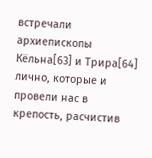встречали архиепископы Кёльна[63] и Трира[64] лично, которые и провели нас в крепость, расчистив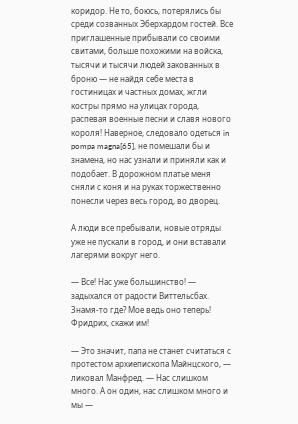коридор. Не то, боюсь, потерялись бы среди созванных Эберхардом гостей. Все приглашенные прибывали со своими свитами, больше похожими на войска, тысячи и тысячи людей закованных в броню — не найдя себе места в гостиницах и частных домах, жгли костры прямо на улицах города, распевая военные песни и славя нового короля! Наверное, следовало одеться in pompa magna[65], не помешали бы и знамена, но нас узнали и приняли как и подобает. В дорожном платье меня сняли с коня и на руках торжественно понесли через весь город, во дворец.

А люди все пребывали, новые отряды уже не пускали в город, и они вставали лагерями вокруг него.

— Все! Нас уже большинство! — задыхался от радости Виттельсбах. Знамя-то где? Мое ведь оно теперь! Фридрих, скажи им!

— Это значит, папа не станет считаться с протестом архиепископа Майнцского, — ликовал Манфред. — Нас слишком много. А он один, нас слишком много и мы —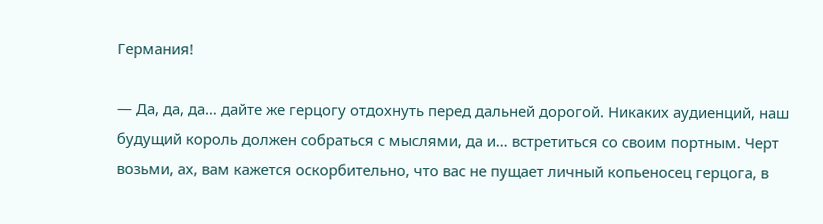Германия!

— Да, да, да… дайте же герцогу отдохнуть перед дальней дорогой. Никаких аудиенций, наш будущий король должен собраться с мыслями, да и… встретиться со своим портным. Черт возьми, ах, вам кажется оскорбительно, что вас не пущает личный копьеносец герцога, в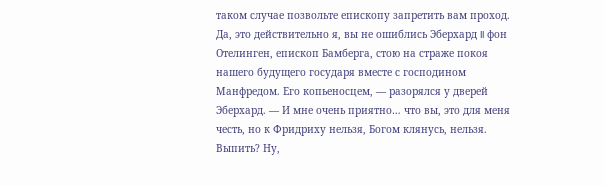таком случае позвольте епископу запретить вам проход. Да, это действительно я, вы не ошиблись Эберхард II фон Отелинген, епископ Бамберга, стою на страже покоя нашего будущего государя вместе с господином Манфредом. Его копьеносцем, — разорялся у дверей Эберхард. — И мне очень приятно… что вы, это для меня честь, но к Фридриху нельзя, Богом клянусь, нельзя. Выпить? Ну,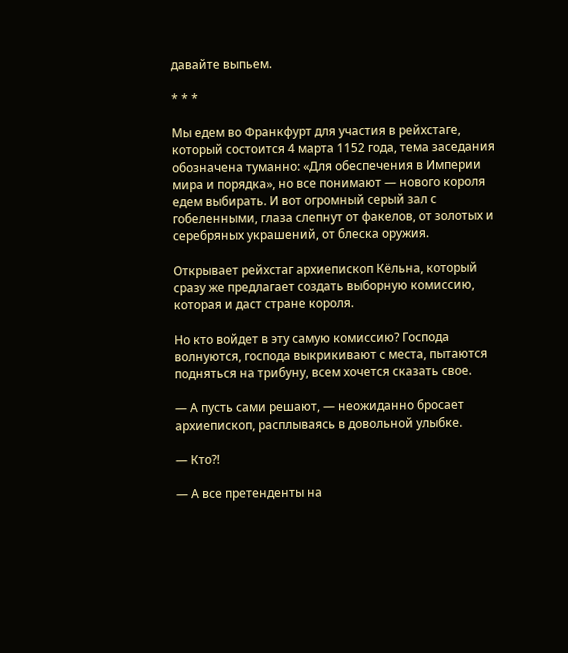давайте выпьем.

* * *

Мы едем во Франкфурт для участия в рейхстаге, который состоится 4 марта 1152 года, тема заседания обозначена туманно: «Для обеспечения в Империи мира и порядка», но все понимают — нового короля едем выбирать. И вот огромный серый зал с гобеленными, глаза слепнут от факелов, от золотых и серебряных украшений, от блеска оружия.

Открывает рейхстаг архиепископ Кёльна, который сразу же предлагает создать выборную комиссию, которая и даст стране короля.

Но кто войдет в эту самую комиссию? Господа волнуются, господа выкрикивают с места, пытаются подняться на трибуну, всем хочется сказать свое.

— А пусть сами решают, — неожиданно бросает архиепископ, расплываясь в довольной улыбке.

— Кто?!

— А все претенденты на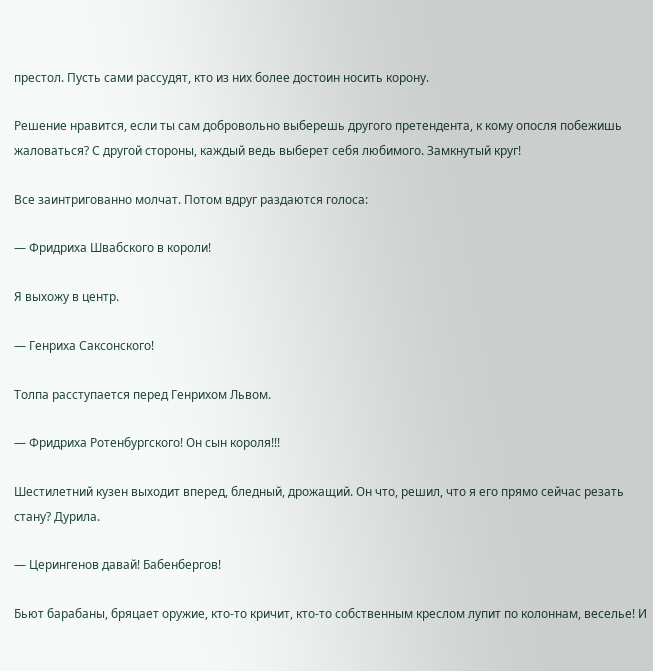престол. Пусть сами рассудят, кто из них более достоин носить корону.

Решение нравится, если ты сам добровольно выберешь другого претендента, к кому опосля побежишь жаловаться? С другой стороны, каждый ведь выберет себя любимого. Замкнутый круг!

Все заинтригованно молчат. Потом вдруг раздаются голоса:

— Фридриха Швабского в короли!

Я выхожу в центр.

— Генриха Саксонского!

Толпа расступается перед Генрихом Львом.

— Фридриха Ротенбургского! Он сын короля!!!

Шестилетний кузен выходит вперед, бледный, дрожащий. Он что, решил, что я его прямо сейчас резать стану? Дурила.

— Церингенов давай! Бабенбергов!

Бьют барабаны, бряцает оружие, кто-то кричит, кто-то собственным креслом лупит по колоннам, веселье! И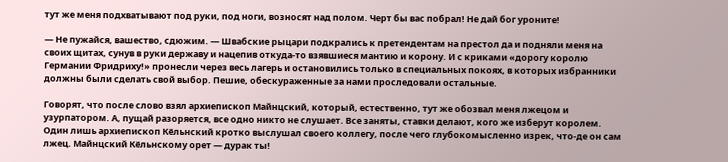тут же меня подхватывают под руки, под ноги, возносят над полом. Черт бы вас побрал! Не дай бог уроните!

— Не пужайся, вашество, сдюжим. — Швабские рыцари подкрались к претендентам на престол да и подняли меня на своих щитах, сунув в руки державу и нацепив откуда-то взявшиеся мантию и корону. И с криками «дорогу королю Германии Фридриху!» пронесли через весь лагерь и остановились только в специальных покоях, в которых избранники должны были сделать свой выбор. Пешие, обескураженные за нами проследовали остальные.

Говорят, что после слово взял архиепископ Майнцский, который, естественно, тут же обозвал меня лжецом и узурпатором. А, пущай разоряется, все одно никто не слушает. Все заняты, ставки делают, кого же изберут королем. Один лишь архиепископ Кёльнский кротко выслушал своего коллегу, после чего глубокомысленно изрек, что-де он сам лжец. Майнцский Кёльнскому орет — дурак ты!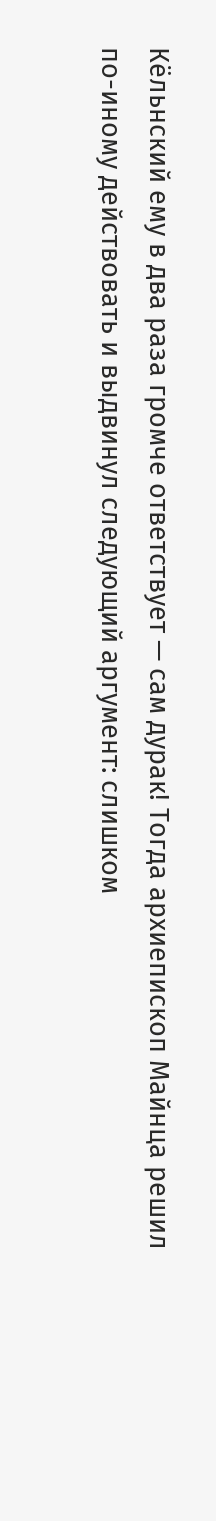Кёльнский ему в два раза громче ответствует — сам дурак! Тогда архиепископ Майнца решил по-иному действовать и выдвинул следующий аргумент: слишком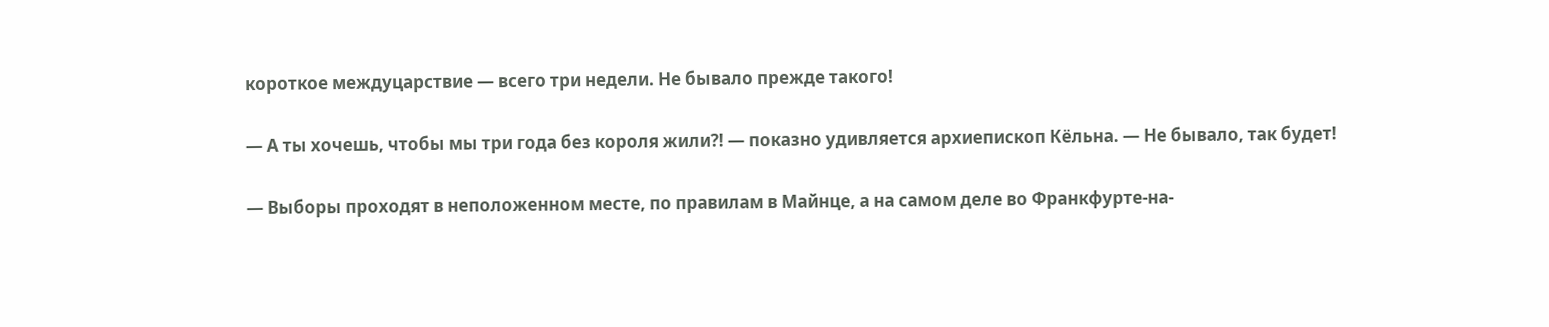короткое междуцарствие — всего три недели. Не бывало прежде такого!

— А ты хочешь, чтобы мы три года без короля жили?! — показно удивляется архиепископ Кёльна. — Не бывало, так будет!

— Выборы проходят в неположенном месте, по правилам в Майнце, а на самом деле во Франкфурте-на-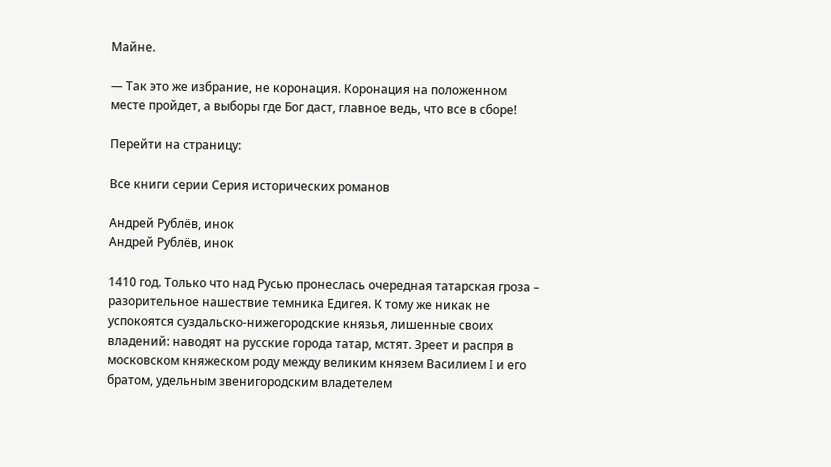Майне.

— Так это же избрание, не коронация. Коронация на положенном месте пройдет, а выборы где Бог даст, главное ведь, что все в сборе!

Перейти на страницу:

Все книги серии Серия исторических романов

Андрей Рублёв, инок
Андрей Рублёв, инок

1410 год. Только что над Русью пронеслась очередная татарская гроза – разорительное нашествие темника Едигея. К тому же никак не успокоятся суздальско-нижегородские князья, лишенные своих владений: наводят на русские города татар, мстят. Зреет и распря в московском княжеском роду между великим князем Василием I и его братом, удельным звенигородским владетелем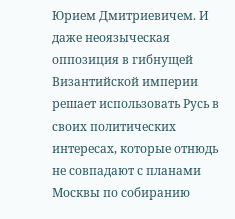Юрием Дмитриевичем. И даже неоязыческая оппозиция в гибнущей Византийской империи решает использовать Русь в своих политических интересах, которые отнюдь не совпадают с планами Москвы по собиранию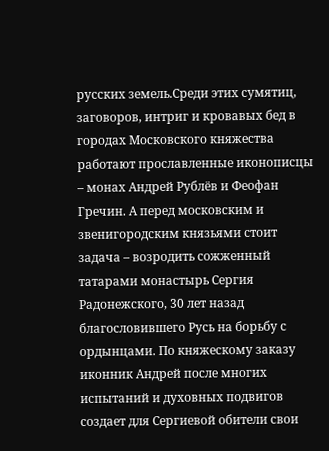русских земель.Среди этих сумятиц, заговоров, интриг и кровавых бед в городах Московского княжества работают прославленные иконописцы – монах Андрей Рублёв и Феофан Гречин. А перед московским и звенигородским князьями стоит задача – возродить сожженный татарами монастырь Сергия Радонежского, 30 лет назад благословившего Русь на борьбу с ордынцами. По княжескому заказу иконник Андрей после многих испытаний и духовных подвигов создает для Сергиевой обители свои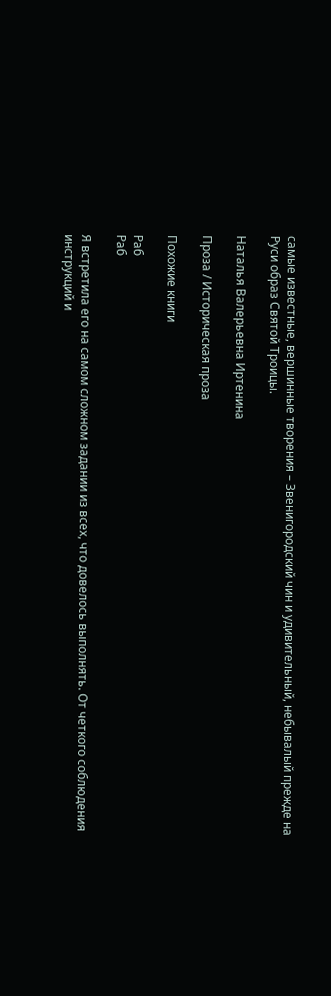самые известные, вершинные творения – Звенигородский чин и удивительный, небывалый прежде на Руси образ Святой Троицы.

Наталья Валерьевна Иртенина

Проза / Историческая проза

Похожие книги

Раб
Раб

Я встретила его на самом сложном задании из всех, что довелось выполнять. От четкого соблюдения инструкций и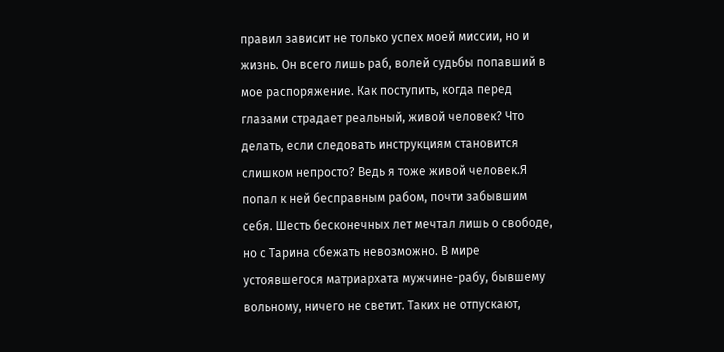правил зависит не только успех моей миссии, но и жизнь. Он всего лишь раб, волей судьбы попавший в мое распоряжение. Как поступить, когда перед глазами страдает реальный, живой человек? Что делать, если следовать инструкциям становится слишком непросто? Ведь я тоже живой человек.Я попал к ней бесправным рабом, почти забывшим себя. Шесть бесконечных лет мечтал лишь о свободе, но с Тарина сбежать невозможно. В мире устоявшегося матриархата мужчине-рабу, бывшему вольному, ничего не светит. Таких не отпускают,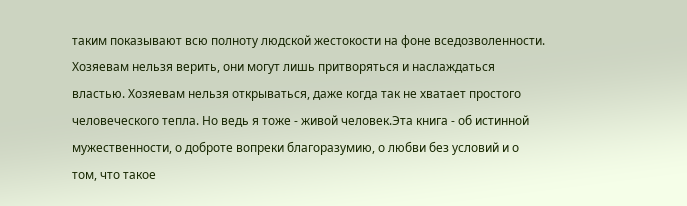таким показывают всю полноту людской жестокости на фоне вседозволенности. Хозяевам нельзя верить, они могут лишь притворяться и наслаждаться властью. Хозяевам нельзя открываться, даже когда так не хватает простого человеческого тепла. Но ведь я тоже - живой человек.Эта книга - об истинной мужественности, о доброте вопреки благоразумию, о любви без условий и о том, что такое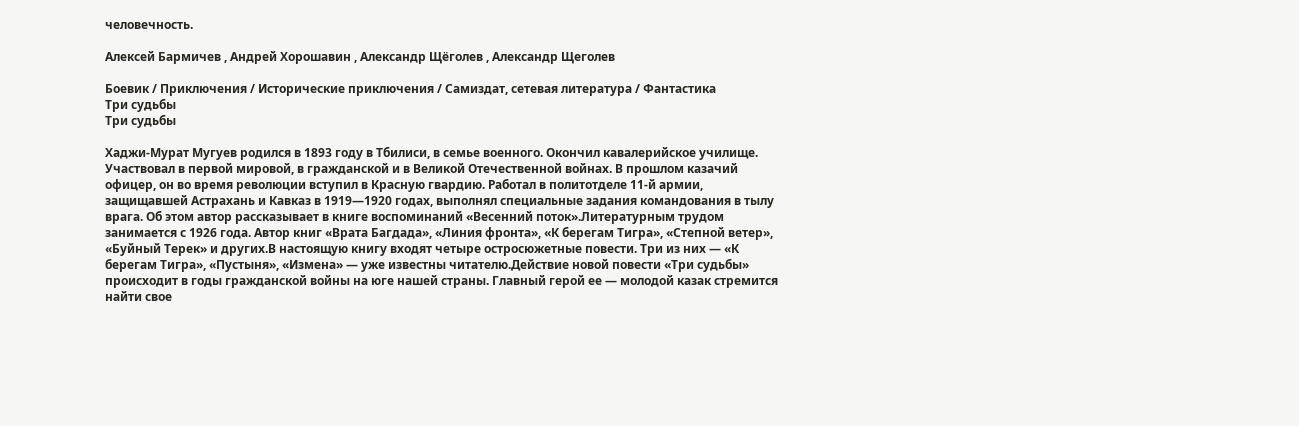человечность.

Алексей Бармичев , Андрей Хорошавин , Александр Щёголев , Александр Щеголев

Боевик / Приключения / Исторические приключения / Самиздат, сетевая литература / Фантастика
Три судьбы
Три судьбы

Хаджи-Мурат Мугуев родился в 1893 году в Тбилиси, в семье военного. Окончил кавалерийское училище. Участвовал в первой мировой, в гражданской и в Великой Отечественной войнах. В прошлом казачий офицер, он во время революции вступил в Красную гвардию. Работал в политотделе 11-й армии, защищавшей Астрахань и Кавказ в 1919—1920 годах, выполнял специальные задания командования в тылу врага. Об этом автор рассказывает в книге воспоминаний «Весенний поток».Литературным трудом занимается с 1926 года. Автор книг «Врата Багдада», «Линия фронта», «К берегам Тигра», «Степной ветер», «Буйный Терек» и других.В настоящую книгу входят четыре остросюжетные повести. Три из них — «К берегам Тигра», «Пустыня», «Измена» — уже известны читателю.Действие новой повести «Три судьбы» происходит в годы гражданской войны на юге нашей страны. Главный герой ее — молодой казак стремится найти свое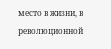место в жизни, в революционной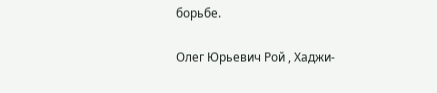борьбе.

Олег Юрьевич Рой , Хаджи-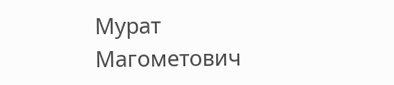Мурат Магометович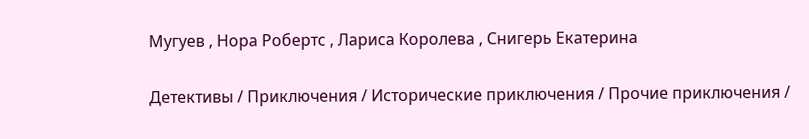Мугуев , Нора Робертс , Лариса Королева , Снигерь Екатерина

Детективы / Приключения / Исторические приключения / Прочие приключения /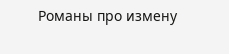Романы про измену